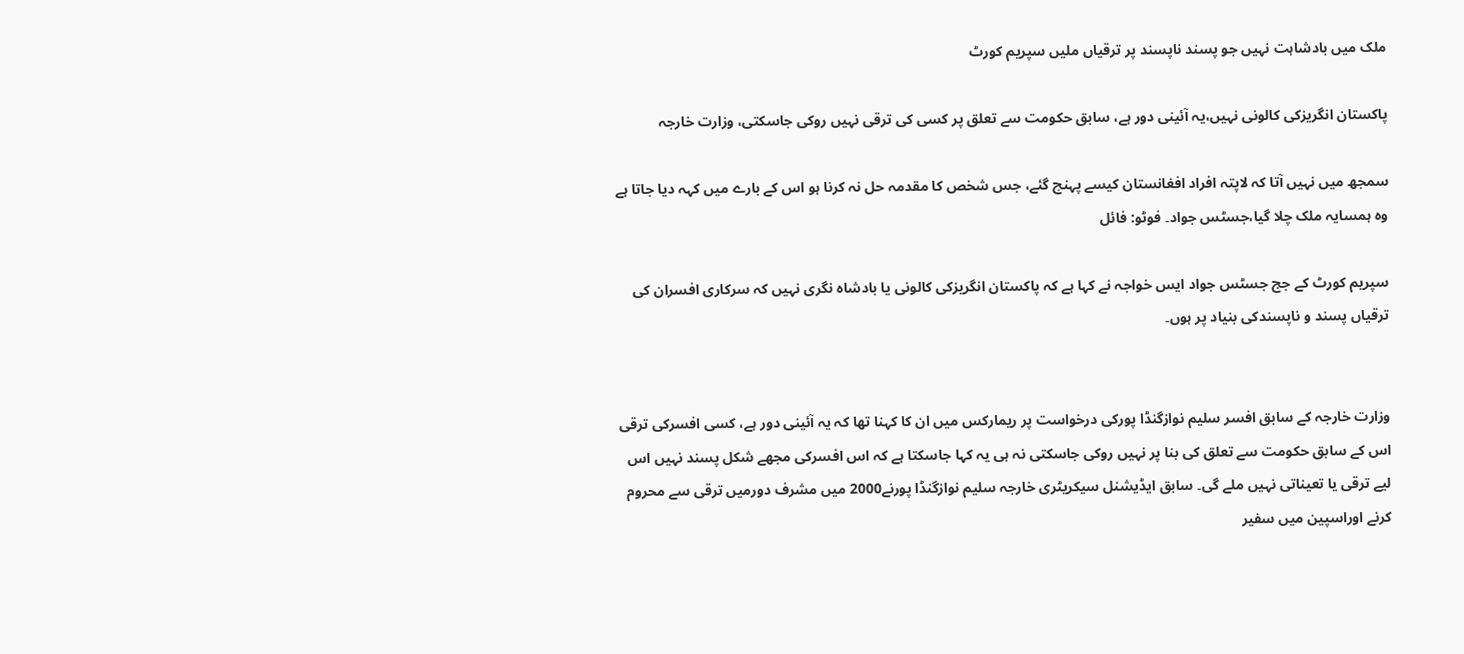ملک میں بادشاہت نہیں جو پسند ناپسند پر ترقیاں ملیں سپریم کورٹ

پاکستان انگریزکی کالونی نہیں،یہ آئینی دور ہے، سابق حکومت سے تعلق پر کسی کی ترقی نہیں روکی جاسکتی، وزارت خارجہ

سمجھ میں نہیں آتا کہ لاپتہ افراد افغانستان کیسے پہنچ گئے، جس شخص کا مقدمہ حل نہ کرنا ہو اس کے بارے میں کہہ دیا جاتا ہے وہ ہمسایہ ملک چلا گیا،جسٹس جواد۔ فوٹو: فائل

سپریم کورٹ کے جج جسٹس جواد ایس خواجہ نے کہا ہے کہ پاکستان انگریزکی کالونی یا بادشاہ نگری نہیں کہ سرکاری افسران کی ترقیاں پسند و ناپسندکی بنیاد پر ہوں۔


وزارت خارجہ کے سابق افسر سلیم نوازگنڈا پورکی درخواست پر ریمارکس میں ان کا کہنا تھا کہ یہ آئینی دور ہے، کسی افسرکی ترقی اس کے سابق حکومت سے تعلق کی بنا پر نہیں روکی جاسکتی نہ ہی یہ کہا جاسکتا ہے کہ اس افسرکی مجھے شکل پسند نہیں اس لیے ترقی یا تعیناتی نہیں ملے گی۔ سابق ایڈیشنل سیکریٹری خارجہ سلیم نوازگنڈا پورنے2000 میں مشرف دورمیں ترقی سے محروم کرنے اوراسپین میں سفیر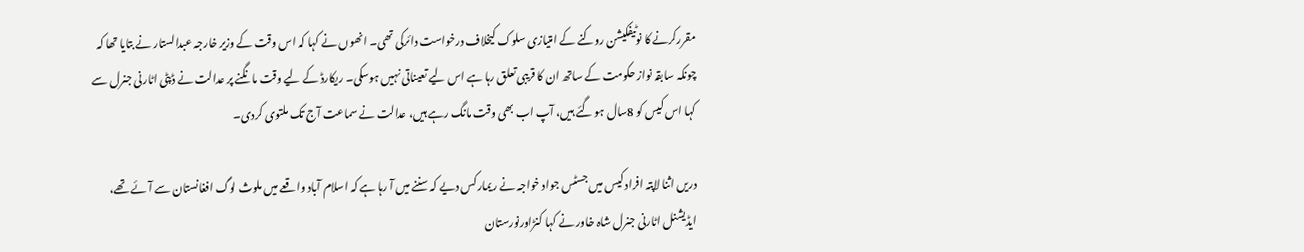مقررکرنے کا نوٹیفکیشن روکنے کے امتیازی سلوک کیخلاف درخواست دائرکی تھی۔ انھوں نے کہا کہ اس وقت کے وزیر خارجہ عبدالستار نے بتایا تھا کہ چونکہ سابقہ نواز حکومت کے ساتھ ان کا قریبی تعلق رہا ہے اس لیے تعیناتی نہیں ہوسکی۔ ریکارڈ کے لیے وقت مانگنے پر عدالت نے ڈپٹی اٹارنی جنرل سے کہا اس کیس کو 8سال ہو گئے ہیں، آپ اب بھی وقت مانگ رہے ہیں، عدالت نے سماعت آج تک ملتوی کردی۔

دریں اثنا لاپتہ افراد کیس میں جسٹس جواد خواجہ نے ریمارکس دیے کہ سننے میں آ رہا ہے کہ اسلام آباد واقعے میں ملوث لوگ افغانستان سے آئے تھے، ایڈیشنل اٹارنی جنرل شاہ خاور نے کہا کنڑاورنورستان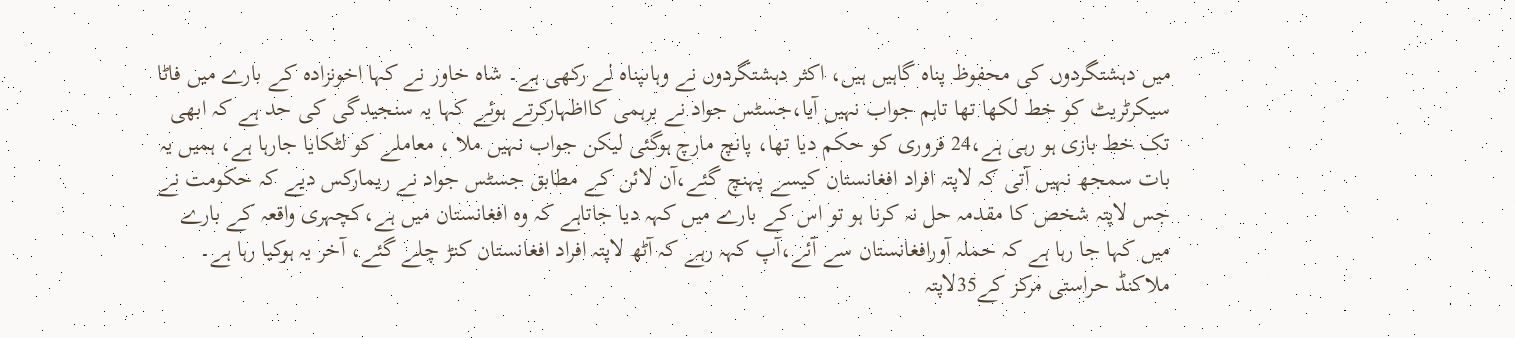میں دہشتگردوں کی محفوظ پناہ گاہیں ہیں، اکثر دہشتگردوں نے وہاںپناہ لے رکھی ہے۔ شاہ خاور نے کہا اخونزادہ کے بارے میں فاٹا سیکرٹریٹ کو خط لکھا تھا تاہم جواب نہیں آیا،جسٹس جواد نے برہمی کااظہارکرتے ہوئے کہا یہ سنجیدگی کی حد ہے کہ ابھی تک خط بازی ہو رہی ہے،24 فروری کو حکم دیا تھا، پانچ مارچ ہوگئی لیکن جواب نہیں ملا ، معاملے کو لٹکایا جارہا ہے، ہمیں یہ بات سمجھ نہیں آتی کہ لاپتہ افراد افغانستان کیسے پہنچ گئے،آن لائن کے مطابق جسٹس جواد نے ریمارکس دیے کہ حکومت نے جس لاپتہ شخص کا مقدمہ حل نہ کرنا ہو تو اس کے بارے میں کہہ دیا جاتاہے کہ وہ افغانستان میں ہے،کچہری واقعہ کے بارے میں کہا جا رہا ہے کہ حملہ آورافغانستان سے آئے،آپ کہہ رہے کہ آٹھ لاپتہ افراد افغانستان کنڑ چلے گئے، آخر یہ ہوکیا رہا ہے۔ ملاکنڈ حراستی مرکز کے35لاپتہ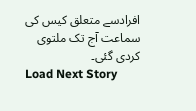افرادسے متعلق کیس کی سماعت آج تک ملتوی کردی گئی۔
Load Next Story